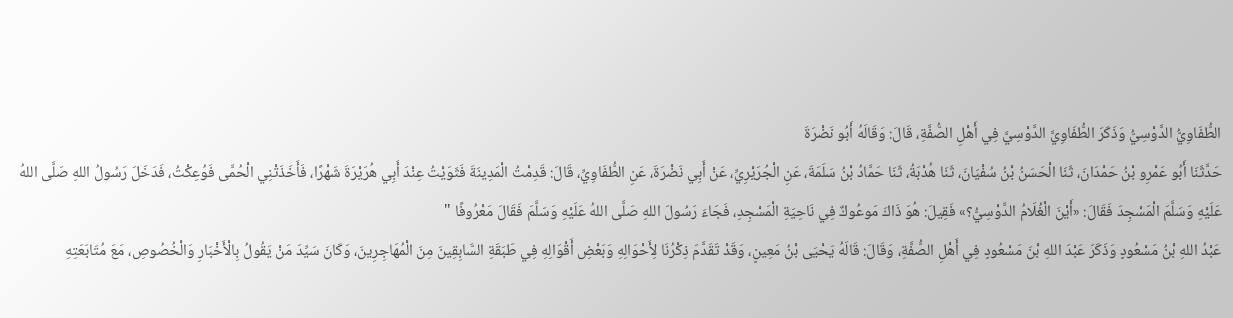الطُّفَاوِيُّ الدَّوْسِيُّ وَذَكَرَ الطُّفَاوِيَّ الدَّوْسِيَّ فِي أَهْلِ الصُّفَّةِ، قَالَ: وَقَالَهُ أَبُو نَضْرَةَ
حَدَّثَنَا أَبُو عَمْرِو بْنُ حَمْدَانَ، ثَنَا الْحَسَنُ بْنُ سُفْيَانَ، ثَنَا هُدْبَةُ، ثَنَا حَمَّادُ بْنُ سَلَمَةَ، عَنِ الْجُرَيْرِيِّ، عَنْ أَبِي نَضْرَةَ، عَنِ الطُّفَاوِيِّ، قَالَ: قَدِمْتُ الْمَدِينَةَ فَثَوَيْتُ عِنْدَ أَبِي هُرَيْرَةَ شَهْرًا، فَأَخَذَتْنِي الْحُمَّى فَوُعِكْتُ، فَدَخَلَ رَسُولُ اللهِ صَلَّى اللهُ عَلَيْهِ وَسَلَّمَ الْمَسْجِدَ فَقَالَ: «أَيْنَ الْغُلَامُ الدَّوْسِيُّ؟» فَقِيلَ: هُوَ ذَاكَ مَوعُوكٌ فِي نَاحِيَةِ الْمَسْجِدِ، فَجَاءَ رَسُولَ اللهِ صَلَّى اللهُ عَلَيْهِ وَسَلَّمَ فَقَالَ مَعْرُوفًا "
عَبْدُ اللهِ بْنُ مَسْعُودٍ وَذَكَرَ عَبْدَ اللهِ بْنَ مَسْعُودٍ فِي أَهْلِ الصُّفَّةِ، وَقَالَ: قَالَهُ يَحْيَى بْنُ مَعِينٍ، وَقَدْ تَقَدَّمَ ذِكْرُنَا لِأَحْوَالِهِ وَبَعْضِ أَقْوَالِهِ فِي طَبَقَةِ السَّابِقِينَ مِنَ الْمُهَاجِرِينَ، وَكَانَ سَيِّدَ مَنْ يَقُولُ بِالْأَخْبَارِ وَالْخُصُوصِ، مَعَ مُتَابَعَتِهِ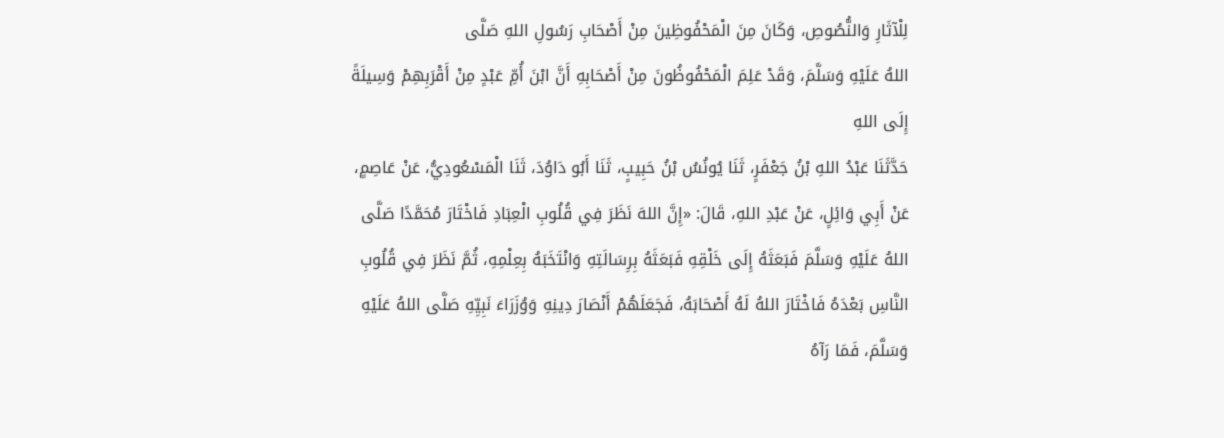لِلْآثَارِ وَالنُّصُوصِ، وَكَانَ مِنَ الْمَحْفُوظِينَ مِنْ أَصْحَابِ رَسُولِ اللهِ صَلَّى
اللهُ عَلَيْهِ وَسَلَّمَ، وَقَدْ عَلِمَ الْمَحْفُوظُونَ مِنْ أَصْحَابِهِ أَنَّ ابْنَ أُمِّ عَبْدٍ مِنْ أَقْرَبِهِمْ وَسِيلَةً إِلَى اللهِ
حَدَّثَنَا عَبْدُ اللهِ بْنُ جَعْفَرٍ، ثَنَا يُونُسُ بْنُ حَبِيبٍ، ثَنَا أَبُو دَاوُدَ، ثَنَا الْمَسْعُودِيُّ، عَنْ عَاصِمٍ، عَنْ أَبِي وَائِلٍ، عَنْ عَبْدِ اللهِ، قَالَ: «إِنَّ اللهَ نَظَرَ فِي قُلُوبِ الْعِبَادِ فَاخْتَارَ مُحَمَّدًا صَلَّى اللهُ عَلَيْهِ وَسَلَّمَ فَبَعَثَهُ إِلَى خَلْقِهِ فَبَعَثَهُ بِرِسَالَتِهِ وَانْتَخَبَهُ بِعِلْمِهِ، ثُمَّ نَظَرَ فِي قُلُوبِ النَّاسِ بَعْدَهُ فَاخْتَارَ اللهُ لَهُ أَصْحَابَهُ، فَجَعَلَهُمْ أَنْصَارَ دِينِهِ وَوُزَرَاءَ نَبِيِّهِ صَلَّى اللهُ عَلَيْهِ وَسَلَّمَ، فَمَا رَآهُ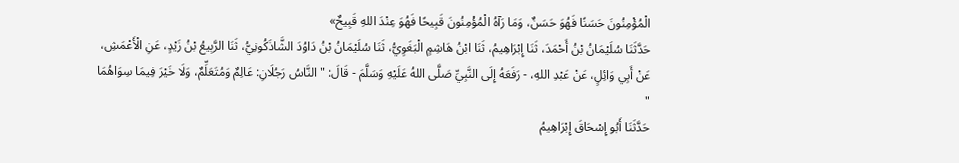الْمُؤْمِنُونَ حَسَنًا فَهُوَ حَسَنٌ، وَمَا رَآهُ الْمُؤْمِنُونَ قَبِيحًا فَهُوَ عِنْدَ اللهِ قَبِيحٌ»
حَدَّثَنَا سُلَيْمَانُ بْنُ أَحْمَدَ، ثَنَا إِبْرَاهِيمُ، ثَنَا ابْنُ هَاشِمٍ الْبَغَوِيُّ، ثَنَا سُلَيْمَانُ بْنُ دَاوُدَ الشَّاذَكُونِيُّ، ثَنَا الرَّبِيعُ بْنُ زَيْدٍ، عَنِ الْأَعْمَشِ، عَنْ أَبِي وَائِلٍ، عَنْ عَبْدِ اللهِ، - رَفَعَهُ إِلَى النَّبِيِّ صَلَّى اللهُ عَلَيْهِ وَسَلَّمَ - قَالَ: " النَّاسُ رَجُلَانِ: عَالِمٌ وَمُتَعَلِّمٌ، وَلَا خَيْرَ فِيمَا سِوَاهُمَا "
حَدَّثَنَا أَبُو إِسْحَاقَ إِبْرَاهِيمُ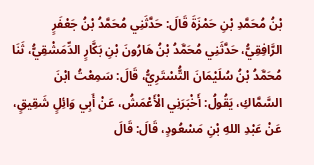بْنُ مُحَمَّدِ بْنِ حَمْزَةَ قَالَ: حَدَّثَنِي مُحَمَّدُ بْنُ جَعْفَرٍ الرَّافِقِيُّ، حَدَّثَنِي مُحَمَّدُ بْنُ هَارُونَ بْنِ بَكَّارٍ الدِّمَشْقِيُّ، ثَنَا مُحَمَّدُ بْنُ سُلَيْمَانَ التُّسْتَرِيُّ، قَالَ: سَمِعْتُ ابْنَ السَّمَّاكِ، يَقُولُ: أَخْبَرَنِي الْأَعْمَشُ، عَنْ أَبِي وَائِلٍ شَقِيقٍ، عَنْ عَبْدِ اللهِ بْنِ مَسْعُودٍ، قَالَ: قَالَ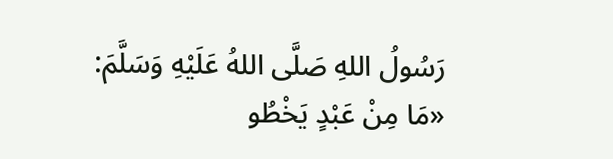رَسُولُ اللهِ صَلَّى اللهُ عَلَيْهِ وَسَلَّمَ: «مَا مِنْ عَبْدٍ يَخْطُو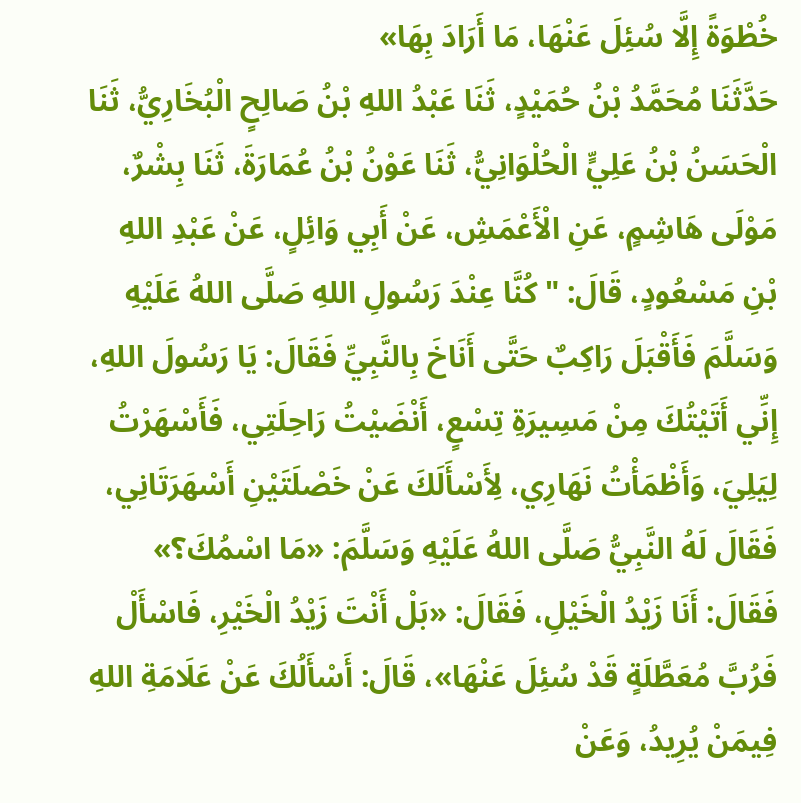خُطْوَةً إِلَّا سُئِلَ عَنْهَا، مَا أَرَادَ بِهَا»
حَدَّثَنَا مُحَمَّدُ بْنُ حُمَيْدٍ، ثَنَا عَبْدُ اللهِ بْنُ صَالِحٍ الْبُخَارِيُّ، ثَنَا الْحَسَنُ بْنُ عَلِيٍّ الْحُلْوَانِيُّ، ثَنَا عَوْنُ بْنُ عُمَارَةَ، ثَنَا بِشْرٌ، مَوْلَى هَاشِمٍ، عَنِ الْأَعْمَشِ، عَنْ أَبِي وَائِلٍ، عَنْ عَبْدِ اللهِ بْنِ مَسْعُودٍ، قَالَ: " كُنَّا عِنْدَ رَسُولِ اللهِ صَلَّى اللهُ عَلَيْهِ وَسَلَّمَ فَأَقْبَلَ رَاكِبٌ حَتَّى أَنَاخَ بِالنَّبِيِّ فَقَالَ: يَا رَسُولَ اللهِ، إِنِّي أَتَيْتُكَ مِنْ مَسِيرَةِ تِسْعٍ، أَنْضَيْتُ رَاحِلَتِي، فَأَسْهَرْتُ لِيَلِيَ، وَأَظْمَأْتُ نَهَارِي، لِأَسْأَلَكَ عَنْ خَصْلَتَيْنِ أَسْهَرَتَانِي، فَقَالَ لَهُ النَّبِيُّ صَلَّى اللهُ عَلَيْهِ وَسَلَّمَ: «مَا اسْمُكَ؟» فَقَالَ: أَنَا زَيْدُ الْخَيْلِ، فَقَالَ: «بَلْ أَنْتَ زَيْدُ الْخَيْرِ، فَاسْأَلْ فَرُبَّ مُعَطَّلَةٍ قَدْ سُئِلَ عَنْهَا»، قَالَ: أَسْأَلُكَ عَنْ عَلَامَةِ اللهِ فِيمَنْ يُرِيدُ، وَعَنْ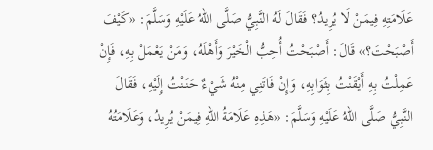عَلَامَتِهِ فِيمَنْ لَا يُرِيدُ؟ فَقَالَ لَهُ النَّبِيُّ صَلَّى اللهُ عَلَيْهِ وَسَلَّمَ: «كَيْفَ أَصْبَحْتَ؟» قَالَ: أَصْبَحْتُ أُحِبُّ الْخَيْرَ وَأَهْلَهُ، وَمَنْ يَعْمَلْ بِهِ، فَإِنْ عَمِلْتُ بِهِ أَيْقَنْتُ بِثَوَابِهِ، وَإِنْ فَاتَنِي مِنْهُ شَيْءٌ حَنَنْتُ إِلَيْهِ، فَقَالَ النَّبِيُّ صَلَّى اللهُ عَلَيْهِ وَسَلَّمَ: «هَذِهِ عَلَامَةُ اللهِ فِيمَنْ يُرِيدُ، وَعَلَامَتُهُ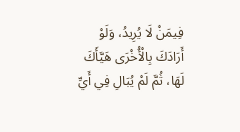فِيمَنْ لَا يُرِيدُ، وَلَوْ أَرَادَكَ بِالْأُخْرَى هَيَّأَكَ لَهَا، ثُمَّ لَمْ يُبَالِ فِي أَيِّ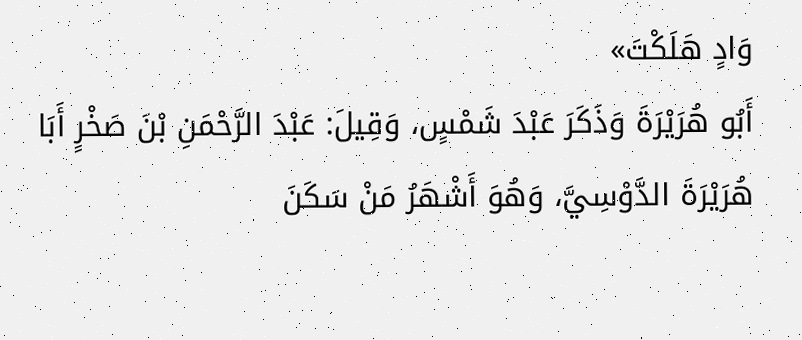وَادٍ هَلَكْتَ»
أَبُو هُرَيْرَةَ وَذَكَرَ عَبْدَ شَمْسٍ، وَقِيلَ: عَبْدَ الرَّحْمَنِ بْنَ صَخْرٍ أَبَا هُرَيْرَةَ الدَّوْسِيَّ، وَهُوَ أَشْهَرُ مَنْ سَكَنَ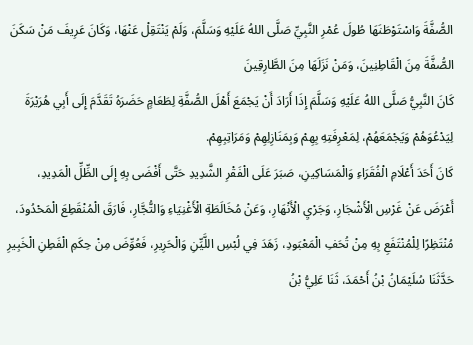الصُّفَّةَ وَاسْتَوْطَنَهَا طُولَ عُمْرِ النَّبِيِّ صَلَّى اللهُ عَلَيْهِ وَسَلَّمَ، وَلَمْ يَنْتَقِلْ عَنْهَا، وَكَانَ عَرِيفَ مَنْ سَكَنَ الصُّفَّةَ مِنَ الْقَاطِنِينَ، وَمَنْ نَزَلَهَا مِنَ الطَّارِقِينَ
كَانَ النَّبِيُّ صَلَّى اللهُ عَلَيْهِ وَسَلَّمَ إِذَا أَرَادَ أَنْ يَجْمَعَ أَهْلَ الصُّفَّةِ لِطَعَامٍ حَضَرَهُ تَقَدَّمَ إِلَى أَبِي هُرَيْرَةَ لِيَدْعُوَهُمْ وَيَجْمَعَهُمْ، لِمَعْرِفَتِهِ بِهِمْ وَبِمَنَازِلِهِمْ وَمَرَاتِبِهِمْ.
كَانَ أَحَدَ أَعْلَامِ الْفُقَرَاءِ وَالْمَسَاكِينِ، صَبَرَ عَلَى الْفَقْرِ الشَّدِيدِ حَتَّى أَفْضَى بِهِ إِلَى الظِّلِّ الْمَدِيدِ، أَعْرَضَ عَنْ غَرْسِ الْأَشْجَارِ، وَجَرْيِ الْأَنْهَارِ، وَعَنْ مُخَالَطَةِ الْأَغْنِيَاءِ وَالتُّجَّارِ، فَارَقَ الْمُنْقَطِعَ الْمَحْدُودَ، مُنْتَظِرًا لِلْمُنْتَفَعِ بِهِ مِنْ تُحَفِ الْمَعْبَودِ، زَهَدَ فِي لُبْسِ اللَّيِّنِ وَالْحَرِيرِ، فَعُوِّضَ مِنْ حِكَمِ الْفَطِنِ الْخَبِيرِ
حَدَّثَنَا سُلَيْمَانُ بْنُ أَحْمَدَ، ثَنَا عَلِيُّ بْنُ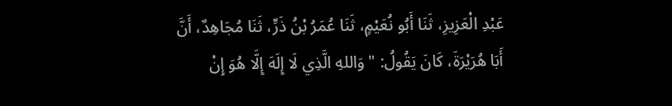عَبْدِ الْعَزِيزِ، ثَنَا أَبُو نُعَيْمٍ، ثَنَا عُمَرُ بْنُ ذَرٍّ، ثَنَا مُجَاهِدٌ، أَنَّ أَبَا هُرَيْرَةَ، كَانَ يَقُولُ: " وَاللهِ الَّذِي لَا إِلَهَ إِلَّا هُوَ إِنْ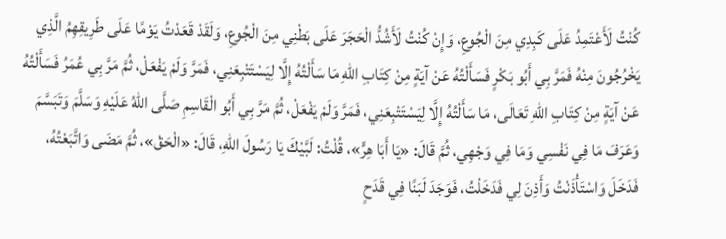كُنْتُ لَأَعْتَمِدُ عَلَى كَبِدِي مِنَ الْجُوعِ، وَإِنْ كُنْتُ لَأَشُدُّ الْحَجَرَ عَلَى بَطْنِي مِنَ الْجُوعِ، وَلَقَدْ قَعَدْتُ يَوْمًا عَلَى طَرِيقِهِمُ الَّذِي يَخْرُجُونَ مِنْهُ فَمَرَّ بِي أَبُو بَكْرٍ فَسَأَلْتُهُ عَنْ آيَةٍ مِنْ كِتَابِ اللهِ مَا سَأَلْتُهُ إِلَّا لِيَسْتَتْبِعَنِي، فَمَرَّ وَلَمْ يَفْعَلْ، ثُمَّ مَرَّ بِي عُمَرُ فَسَأَلْتُهُ عَنْ آيَةٍ مِنْ كِتَابِ اللهِ تَعَالَى، مَا سَأَلْتُهُ إِلَّا لِيَسْتَتْبِعَنِي، فَمَرَّ وَلَمْ يَفْعَلْ، ثُمَّ مَرَّ بِي أَبُو الْقَاسِمِ صَلَّى اللهُ عَلَيْهِ وَسَلَّمَ وَتَبَسَّمَ وَعَرَفَ مَا فِي نَفْسِي وَمَا فِي وَجْهِي، ثُمَّ قَالَ: «يَا أَبَا هِرٍّ»، قُلْتُ: لَبَّيْكَ يَا رَسُولَ اللهِ، قَالَ: «الْحَقْ»، ثُمَّ مَضَى وَاتَّبَعْتُهُ، فَدَخَلَ وَاسْتَأْذَنْتُ وَأَذِنَ لِي فَدَخَلْتُ، فَوَجَدَ لَبَنًا فِي قَدَحٍ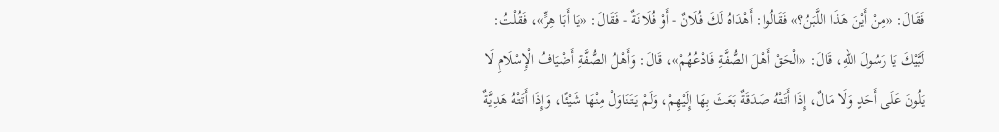فَقَالَ: «مِنْ أَيْنَ هَذَا اللَّبَنُ؟» فَقَالُوا: أَهْدَاهُ لَكَ فُلَانٌ - أَوْ فُلَانَةٌ - فَقَالَ: «يَا أَبَا هِرٍّ»، فَقُلْتُ: لَبَّيْكَ يَا رَسُولَ اللهِ، قَالَ: «الْحَقْ أَهْلَ الصُّفَّةِ فَادْعُهُمْ»، قَالَ: وَأَهْلُ الصُّفَّةِ أَضْيَافُ الْإِسْلَامِ لَا يَلُونَ عَلَى أَحَدٍ وَلَا مَالٌ، إِذَا أَتَتْهُ صَدَقَةٌ بَعَثَ بِهَا إِلَيْهِمْ، وَلَمْ يَتَنَاوَلْ مِنْهَا شَيْئًا، وَإِذَا أَتَتْهُ هَدِيَّةٌ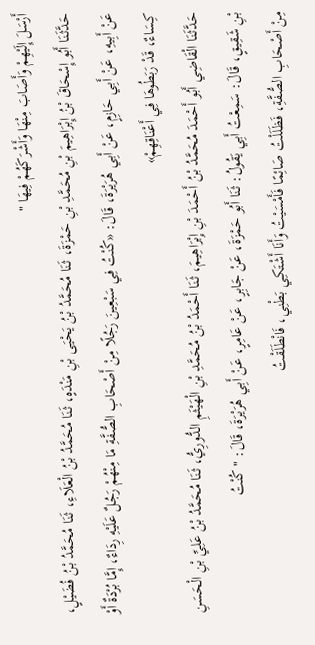أَرْسَلَ إِلَيْهِمْ وَأَصَابَ مِنْهَا وَأَشْرَكَهُمْ فِيهَا "
حَدَّثَنَا أَبُو إِسْحَاقَ بْنُ إِبْرَاهِيمَ بْنِ مُحَمَّدِ بْنِ حَمْزَةَ، ثَنَا مُحَمَّدُ بْنُ يَحْيَى بْنِ مَنْدَهٍ، ثَنَا مُحَمَّدُ بْنُ الْعَلَاءِ، ثَنَا مُحَمَّدُ بْنُ فُضَيْلٍ، عَنْ أَبِيهِ، عَنْ أَبِي حَازِمٍ، عَنْ أَبِي هُرَيْرَةَ، قَالَ: «كُنْتُ فِي سَبْعِينَ رَجُلًا مِنْ أَصْحَابِ الصُّفَّةِ مَا مِنْهُمْ رَجُلٌ عَلَيْهِ رِدَاءٌ، إِمَّا بُرْدَةٌ أَوْ كِسَاءٌ، قَدْ رَبَطُوهَا فِي أَعْنَاقِهِمْ»
حَدَّثَنَا الْقَاضِي أَبُو أَحْمَدَ مُحَمَّدُ بْنُ أَحْمَدَ بْنِ إِبْرَاهِيمَ، ثَنَا أَحْمَدُ بْنُ مُحَمَّدِ بْنِ الْهَيْثَمِ الدُّورِيُّ، ثَنَا مُحَمَّدُ بْنُ عَلِيِّ بْنِ الْحَسَنِ بْنِ شَقِيقٍ، قَالَ: سَمِعْتُ أَبِي يَقُولُ: ثَنَا أَبُو حَمْزَةَ، عَنْ جَابِرٍ، عَنْ عَامِرٍ، عَنْ أَبِي هُرَيْرَةَ، قَالَ: " كُنْتُ
مِنْ أَصْحَابِ الصُّفَّةِ، فَظَلَلْتُ صَائِمًا فَأَمْسَيْتُ وَأَنَا أَشْتَكِي بَطْنِي، فَانْطَلَقْتُ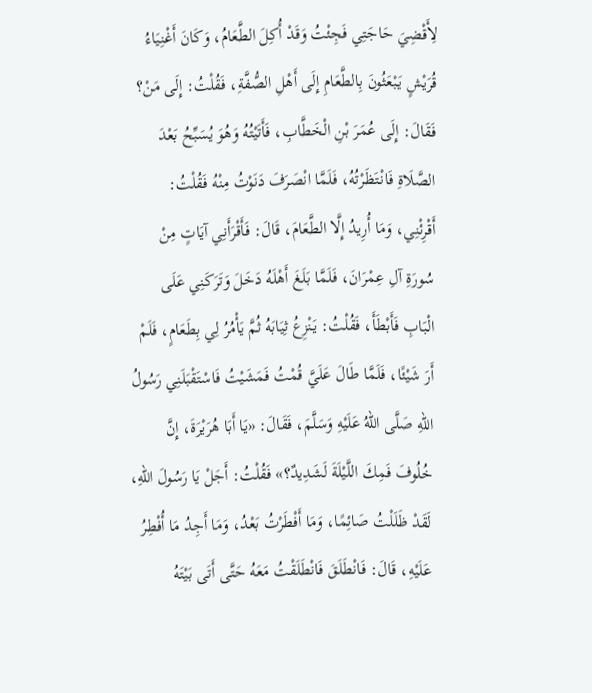لِأَقْضِيَ حَاجَتِي فَجِئْتُ وَقَدْ أُكِلَ الطَّعَامُ، وَكَانَ أَغْنِيَاءُ قُرَيْشٍ يَبْعَثُونَ بِالطَّعَامِ إِلَى أَهْلِ الصُّفَّةِ، فَقُلْتُ: إِلَى مَنْ؟ فَقَالَ: إِلَى عُمَرَ بْنِ الْخَطَّابِ، فَأَتَيْتُهُ وَهُوَ يُسَبِّحُ بَعْدَ الصَّلَاةِ فَانْتَظَرْتُهُ، فَلَمَّا انْصَرَفَ دَنَوْتُ مِنْهُ فَقُلْتُ: أَقْرِئْنِي، وَمَا أُرِيدُ إِلَّا الطَّعَامَ، قَالَ: فَأَقْرَأَنِي آيَاتٍ مِنْ سُورَةِ آلِ عِمْرَانَ، فَلَمَّا بَلَغَ أَهْلَهُ دَخَلَ وَتَرَكَنِي عَلَى الْبَابِ فَأَبْطَأَ، فَقُلْتُ: يَنْزِعُ ثِيَابَهُ ثُمَّ يَأْمُرُ لِي بِطَعَامٍ، فَلَمْ أَرَ شَيْئًا، فَلَمَّا طَالَ عَلَيَّ قُمْتُ فَمَشَيْتُ فَاسْتَقْبَلَنِي رَسُولُ اللهِ صَلَّى اللهُ عَلَيْهِ وَسَلَّمَ، فَقَالَ: «يَا أَبَا هُرَيْرَةَ، إِنَّ خُلُوفَ فَمِكَ اللَّيْلَةَ لَشَدِيدٌ؟» فَقُلْتُ: أَجَلْ يَا رَسُولَ اللهِ، لَقَدْ ظَلَلْتُ صَائِمًا، وَمَا أَفْطَرْتُ بَعْدُ، وَمَا أَجِدُ مَا أُفْطِرُ عَلَيْهِ، قَالَ: فَانْطَلَقَ فَانْطَلَقْتُ مَعَهُ حَتَّى أَتَى بَيْتَهُ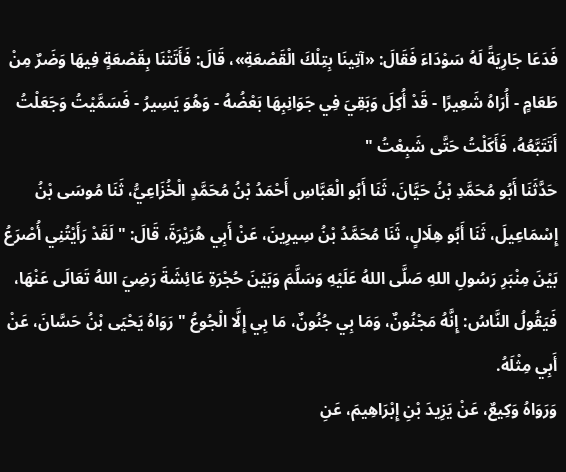فَدَعَا جَارِيَةً لَهُ سَوْدَاءَ فَقَالَ: «آتِينَا بِتِلْكَ الْقَصْعَةِ»، قَالَ: فَأَتَتْنَا بِقَصْعَةٍ فِيهَا وَضَرٌ مِنْ طَعَامٍ - أُرَاهُ شَعِيرًا - قَدْ أُكِلَ وَبَقِيَ فِي جَوَانِبِهَا بَعْضُهُ - وَهُوَ يَسِيرُ - فَسَمَّيْتُ وَجَعَلْتُ أَتَتَبَّعُهُ، فَأَكَلْتُ حَتَّى شَبِعْتُ "
حَدَّثَنَا أَبُو مُحَمَّدِ بْنُ حَيَّانَ، ثَنَا أَبُو الْعَبَّاسِ أَحْمَدُ بْنُ مُحَمَّدٍ الْخُزَاعِيُّ، ثَنَا مُوسَى بْنُ إِسْمَاعِيلَ، ثَنَا أَبُو هِلَالٍ، ثَنَا مُحَمَّدُ بْنُ سِيرِينَ، عَنْ أَبِي هُرَيْرَةَ، قَالَ: " لَقَدْ رَأَيْتُنِي أُصْرَعُ بَيْنَ مِنْبَرِ رَسُولِ اللهِ صَلَّى اللهُ عَلَيْهِ وَسَلَّمَ وَبَيْنَ حُجْرَةِ عَائِشَةَ رَضِيَ اللهُ تَعَالَى عَنْهَا، فَيَقُولُ النَّاسُ: إِنَّهُ مَجْنُونٌ، وَمَا بِي جُنُونٌ، مَا بِي إِلَّا الْجُوعُ " رَوَاهُ يَحْيَى بْنُ حَسَّانَ، عَنْ أَبِي مِثْلَهُ.
وَرَوَاهُ وَكِيعٌ، عَنْ يَزِيدَ بْنِ إِبْرَاهِيمَ، عَنِ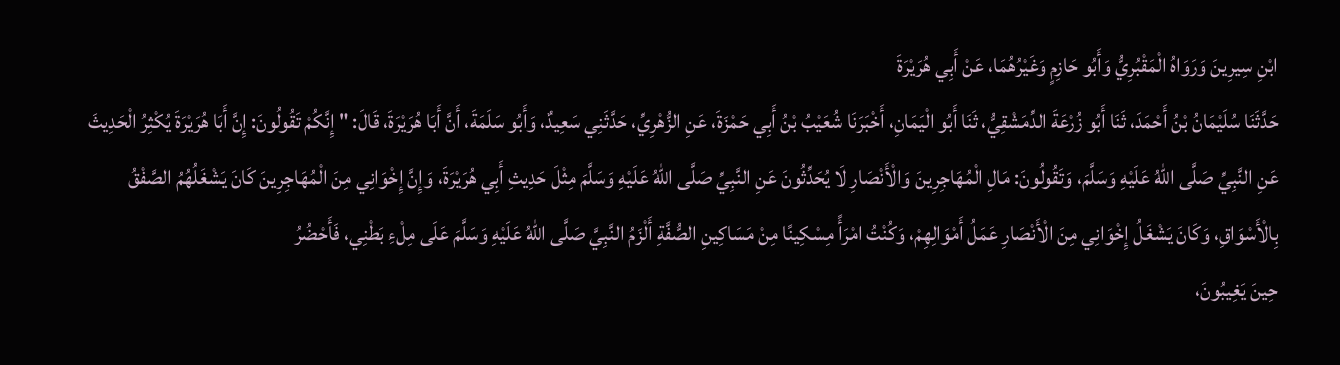ابْنِ سِيرِينَ وَرَوَاهُ الْمَقْبُرِيُّ وَأَبُو حَازِمٍ وَغَيْرُهُمَا، عَنْ أَبِي هُرَيْرَةَ
حَدَّثَنَا سُلَيْمَانُ بْنُ أَحْمَدَ، ثَنَا أَبُو زُرْعَةَ الدِّمَشْقِيُّ، ثَنَا أَبُو الْيَمَانِ، أَخْبَرَنَا شُعَيْبُ بْنُ أَبِي حَمْزَةَ، عَنِ الزُّهْرِيِّ، حَدَّثَنِي سَعِيدٌ، وَأَبُو سَلَمَةَ، أَنَّ أَبَا هُرَيْرَةَ، قَالَ: " إِنَّكُمْ تَقُولُونَ: إِنَّ أَبَا هُرَيْرَةَ يُكْثِرُ الْحَدِيثَ عَنِ النَّبِيِّ صَلَّى اللهُ عَلَيْهِ وَسَلَّمَ، وَتَقُولُونَ: مَالِ الْمُهَاجِرِينَ وَالْأَنْصَارِ لَا يُحَدِّثُونَ عَنِ النَّبِيِّ صَلَّى اللهُ عَلَيْهِ وَسَلَّمَ مِثْلَ حَدِيثِ أَبِي هُرَيْرَةَ، وَإِنَّ إِخْوَانِي مِنَ الْمُهَاجِرِينَ كَانَ يَشْغَلُهُمُ الصَّفْقُ بِالْأَسْوَاقِ، وَكَانَ يَشْغَلُ إِخْوَانِي مِنَ الْأَنْصَارِ عَمَلُ أَمْوَالِهِمْ، وَكُنْتُ امْرَأً مِسْكِينًا مِنْ مَسَاكِينِ الصُّفَّةِ أَلْزَمُ النَّبِيَّ صَلَّى اللهُ عَلَيْهِ وَسَلَّمَ عَلَى مِلْءِ بَطْنِي، فَأَحْضُرُ
حِينَ يَغِيبُونَ،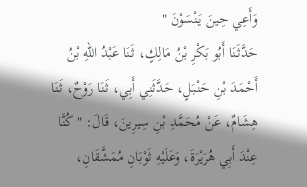وَأَعِي حِينَ يَنْسَوْنَ "
حَدَّثَنَا أَبُو بَكْرِ بْنُ مَالِكٍ، ثَنَا عَبْدُ اللهِ بْنُ أَحْمَدَ بْنِ حَنْبَلٍ، حَدَّثَنِي أَبِي، ثَنَا رَوْحٌ، ثَنَا هِشَامٌ، عَنْ مُحَمَّدِ بْنِ سِيرِينَ، قَالَ: " كُنَّا عِنْدَ أَبِي هُرَيْرَةَ، وَعَلَيْهِ ثَوْبَانِ مُمَشَّقَانِ،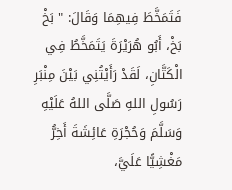فَتَمَخَّطَ فِيهِمَا وَقَالَ: " بَخْ بَخْ، أَبُو هُرَيْرَةَ يَتَمَخَّطُ فِي الْكَتَّانِ، لَقَدْ رَأَيْتُنِي بَيْنَ مِنْبَرِ رَسُولِ اللهِ صَلَّى اللهُ عَلَيْهِ وَسَلَّمَ وَحُجْرَةِ عَائِشَةَ أَخِرُّ مَغْشِيًّا عَلَيَّ،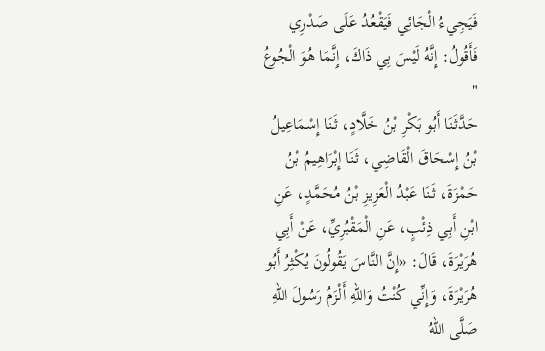فَيَجِيءُ الْجَائِي فَيَقْعُدُ عَلَى صَدْرِي فَأَقُولُ: إِنَّهُ لَيْسَ بِي ذَاكَ، إِنَّمَا هُوَ الْجُوعُ "
حَدَّثَنَا أَبُو بَكْرِ بْنُ خَلَّادٍ، ثَنَا إِسْمَاعِيلُ بْنُ إِسْحَاقَ الْقَاضِي، ثَنَا إِبْرَاهِيمُ بْنُ حَمْزَةَ، ثَنَا عَبْدُ الْعَزِيزِ بْنُ مُحَمَّدٍ، عَنِ ابْنِ أَبِي ذِئْبٍ، عَنِ الْمَقْبُرِيِّ، عَنْ أَبِي هُرَيْرَةَ، قَالَ: «إِنَّ النَّاسَ يَقُولُونَ يُكْثِرُ أَبُو هُرَيْرَةَ، وَإِنِّي كُنْتُ وَاللهِ أَلْزَمُ رَسُولَ اللهِ صَلَّى اللهُ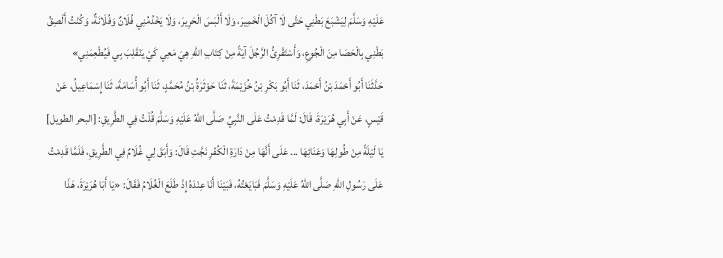عَلَيْهِ وَسَلَّمَ لِيَشْبَعَ بَطْنِي حَتَّى لَا آكُلَ الْخَمِيرَ، وَلَا أَلْبَسَ الْحَرِيرَ، وَلَا يَخْدُمُنِي فُلَانٌ وَفُلَانَةٌ، وَكُنْتُ أَلْصِقُ بَطْنِي بِالْحَصَا مِنَ الْجُوعِ، وَأَسْتَقْرِئُ الرَّجُلَ آيَةً مِنْ كِتَابِ اللهِ هِيَ مَعِي كَيْ يَنْقَلِبَ بِي فَيُطْعِمَنِي»
حَدَّثَنَا أَبُو أَحْمَدَ بْنُ أَحْمَدَ، ثَنَا أَبُو بَكْرِ بْنُ خُزَيْمَةَ، ثَنَا حَوْثَرَةُ بْنُ مُحَمَّدٍ، ثَنَا أَبُو أُسَامَةَ، ثَنَا إِسْمَاعِيلُ، عَنْ قَيْسٍ، عَنْ أَبِي هُرَيْرَةَ، قَالَ: لَمَّا قَدِمْتُ عَلَى النَّبِيِّ صَلَّى اللهُ عَلَيْهِ وَسَلَّمَ قُلْتُ فِي الطَّرِيقِ: [البحر الطويل] يَا لَيْلَةً مِنْ طُولِهَا وَعَنَائِهَا ... عَلَى أَنَّهَا مِنْ دَارَةِ الْكُفْرِ نَجَّتِ قَالَ: وَأَبَقَ لِي غُلَامٌ فِي الطَّرِيقِ، فَلَمَّا قَدِمْتُ عَلَى رَسُولِ اللهِ صَلَّى اللهُ عَلَيْهِ وَسَلَّمَ فَبَايَعْتُهُ، فَبَيْنَا أَنَا عِنْدَهُ إِذْ طَلَعَ الْغُلَامُ فَقَالَ: «يَا أَبَا هُرَيْرَةَ، هَذَا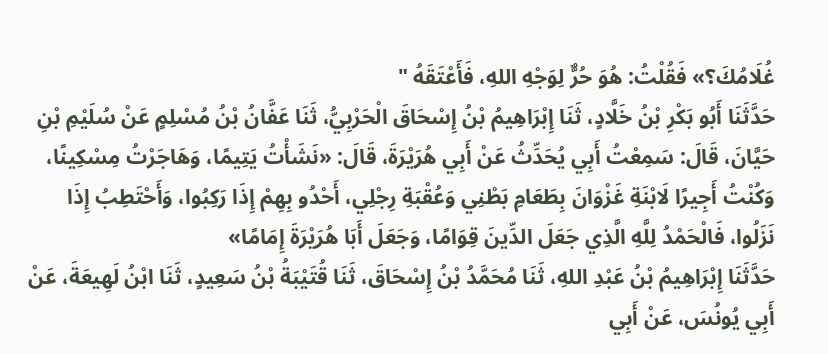غُلَامُكَ؟» فَقُلْتُ: هُوَ حُرٌّ لِوَجْهِ اللهِ، فَأَعْتَقَهُ "
حَدَّثَنَا أَبُو بَكْرِ بْنُ خَلَّادٍ، ثَنَا إِبْرَاهِيمُ بْنُ إِسْحَاقَ الْحَرْبِيُّ، ثَنَا عَفَّانُ بْنُ مُسْلِمٍ عَنْ سُلَيْمِ بْنِ حَيَّانَ، قَالَ: سَمِعْتُ أَبِي يُحَدِّثُ عَنْ أَبِي هُرَيْرَةَ، قَالَ: «نَشَأْتُ يَتِيمًا، وَهَاجَرْتُ مِسْكِينًا، وَكُنْتُ أَجِيرًا لَابْنَةِ غَزْوَانَ بِطَعَامِ بَطْنِي وَعُقْبَةِ رِجْلِي، أَحْدُو بِهِمْ إِذَا رَكِبُوا، وَأَحْتَطِبُ إِذَا نَزَلُوا، فَالْحَمْدُ لِلَّهِ الَّذِي جَعَلَ الدِّينَ قِوَامًا، وَجَعَلَ أَبَا هُرَيْرَةَ إِمَامًا»
حَدَّثَنَا إِبْرَاهِيمُ بْنُ عَبْدِ اللهِ، ثَنَا مُحَمَّدُ بْنُ إِسْحَاقَ، ثَنَا قُتَيْبَةُ بْنُ سَعِيدٍ، ثَنَا ابْنُ لَهِيعَةَ، عَنْ أَبِي يُونُسَ، عَنْ أَبِي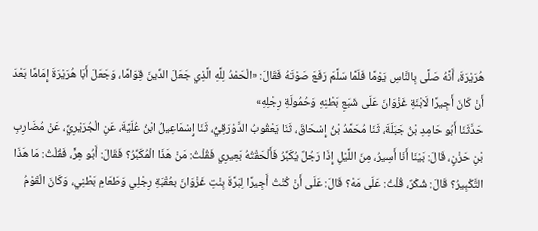هُرَيْرَةَ، أَنَّهُ صَلَّى بِالنَّاسِ يَوْمًا فَلَمَّا سَلَّمَ رَفَعَ صَوْتَهُ فَقَالَ: «الْحَمْدُ لِلَّهِ الَّذِي جَعَلَ الدِّينَ قِوَامًا، وَجَعَلَ أَبَا هُرَيْرَةَ إِمَامًا بَعْدَ أَنْ كَانَ أَجِيرًا لَابْنَةِ غَزْوَانَ عَلَى شَبَعِ بَطْنِهِ وَحُمُولَةِ رِجْلِهِ»
حَدَّثَنَا أَبُو حَامِدِ بْنُ جَبَلَةَ، ثَنَا مُحَمَّدُ بْنُ إِسْحَاقَ، ثَنَا يَعْقُوبُ الدَّوْرَقِيُّ، ثَنَا إِسْمَاعِيلُ ابْنُ عُلَيَّةَ، عَنِ الْجُرَيْرِيِّ، عَنْ مُضَارِبِ بْنِ حَزْنٍ، قَالَ: بَيْنَا أَنَا أَسِيرُ، مِنَ اللَّيْلِ إِذَا رَجُلٌ يُكَبِّرُ فَأَلْحَقْتُهُ بَعِيرِي فَقُلْتُ: مَنْ هَذَا الْمُكَبِّرُ؟ فَقَالَ: أَبُو هِرٍّ، فَقُلْتُ: مَا هَذَا التَّكْبِيرُ؟ قَالَ: شُكْرٌ، قُلْتُ: عَلَى مَهْ؟ قَالَ: عَلَى أَنْ كُنْتُ أَجِيرًا لِبَرَّةَ بِنْتِ غَزْوَانَ بعُقْبَةِ رِجْلِي وَطَعَامِ بَطْنِي، وَكَانَ الْقَوْمُ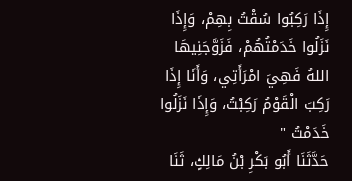إِذَا رَكِبُوا سُقْتُ بِهِمْ، وَإِذَا نَزَلُوا خَدَمْتُهُمْ، فَزَوَّجَنِيهَا اللهُ فَهِيَ امْرَأَتِي، وَأَنَا إِذَا رَكِبَ الْقَوْمُ رَكِبْتُ، وَإِذَا نَزَلُوا خَدَمْتُ "
حَدَّثَنَا أَبُو بَكْرِ بْنُ مَالِكٍ، ثَنَا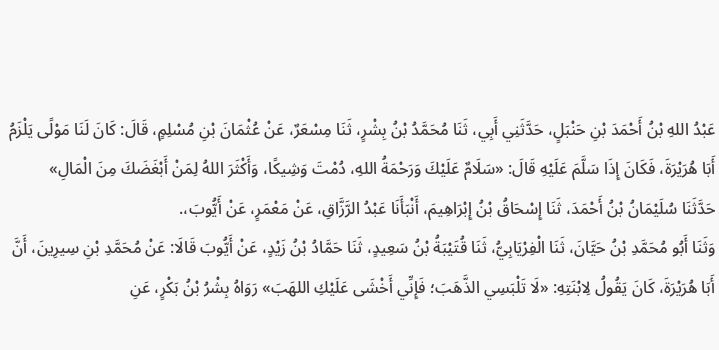عَبْدُ اللهِ بْنُ أَحْمَدَ بْنِ حَنْبَلٍ، حَدَّثَنِي أَبِي، ثَنَا مُحَمَّدُ بْنُ بِشْرٍ، ثَنَا مِسْعَرٌ، عَنْ عُثْمَانَ بْنِ مُسْلِمٍ، قَالَ: كَانَ لَنَا مَوْلًى يَلْزَمُ أَبَا هُرَيْرَةَ، فَكَانَ إِذَا سَلَّمَ عَلَيْهِ قَالَ: «سَلَامٌ عَلَيْكَ وَرَحْمَةُ اللهِ، دُمْتَ وَشِيكًا، وَأَكْثَرَ اللهُ لِمَنْ أَبْغَضَكَ مِنَ الْمَالِ»
حَدَّثَنَا سُلَيْمَانُ بْنُ أَحْمَدَ، ثَنَا إِسْحَاقُ بْنُ إِبْرَاهِيمَ، أَنْبَأَنَا عَبْدُ الرَّزَّاقِ، عَنْ مَعْمَرٍ، عَنْ أَيُّوبَ،.
وَثَنَا أَبُو مُحَمَّدِ بْنُ حَيَّانَ، ثَنَا الْفِرْيَابِيُّ، ثَنَا قُتَيْبَةُ بْنُ سَعِيدٍ، ثَنَا حَمَّادُ بْنُ زَيْدٍ، عَنْ أَيُّوبَ قَالَا: عَنْ مُحَمَّدِ بْنِ سِيرِينَ، أَنَّ أَبَا هُرَيْرَةَ، كَانَ يَقُولُ لِابْنَتِهِ: «لَا تَلْبَسِي الذَّهَبَ؛ فَإِنِّي أَخْشَى عَلَيْكِ اللهَبَ» رَوَاهُ بِشْرُ بْنُ بَكْرٍ، عَنِ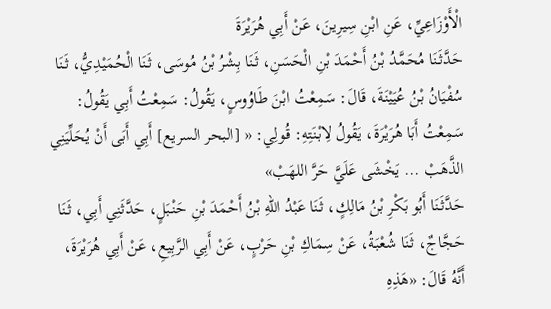الْأَوْزَاعِيِّ، عَنِ ابْنِ سِيرِينَ، عَنْ أَبِي هُرَيْرَةَ
حَدَّثَنَا مُحَمَّدُ بْنُ أَحْمَدَ بْنِ الْحَسَنِ، ثَنَا بِشْرُ بْنُ مُوسَى، ثَنَا الْحُمَيْدِيُّ، ثَنَا سُفْيَانُ بْنُ عُيَيْنَةَ، قَالَ: سَمِعْتُ ابْنَ طَاوُوسٍ، يَقُولُ: سَمِعْتُ أَبِي يَقُولُ: سَمِعْتُ أَبَا هُرَيْرَةَ، يَقُولُ لِابْنَتِهِ: قُولِي: « [البحر السريع] أَبِي أَبَى أَنْ يُحَلِّيَنِي الذَّهَبْ ... يَخْشَى عَلَيَّ حَرَّ اللهَبْ»
حَدَّثَنَا أَبُو بَكْرِ بْنُ مَالِكٍ، ثَنَا عَبْدُ اللهِ بْنُ أَحْمَدَ بْنِ حَنْبَلٍ، حَدَّثَنِي أَبِي، ثَنَا حَجَّاجٌ، ثَنَا شُعْبَةُ، عَنْ سِمَاكِ بْنِ حَرْبٍ، عَنْ أَبِي الرَّبِيعِ، عَنْ أَبِي هُرَيْرَةَ، أَنَّهُ قَالَ: «هَذِهِ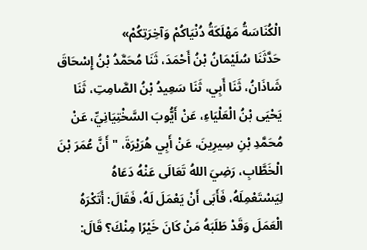الْكُنَاسَةُ مَهْلَكَةُ دُنْيَاكُمْ وَآخِرَتِكُمْ»
حَدَّثَنَا سُلَيْمَانُ بْنُ أَحْمَدَ، ثَنَا مُحَمَّدُ بْنُ إِسْحَاقَ شَاذَانُ، ثَنَا أَبِي، ثَنَا سَعِيدُ بْنُ الصَّامِتِ، ثَنَا يَحْيَى بْنُ الْعَلْيَاءِ، عَنْ أَيُّوبَ السَّخْتِيَانِيِّ، عَنْ مُحَمَّدِ بْنِ سِيرِينَ، عَنْ أَبِي هُرَيْرَةَ، " أَنَّ عُمَرَ بْنَ الْخَطَّابِ، رَضِيَ اللهُ تَعَالَى عَنْهُ دَعَاهُ لِيَسْتَعْمِلَهُ، فَأَبَى أَنْ يَعْمَلَ لَهُ، فَقَالَ: أَتَكْرَهُ الْعَمَلَ وَقَدْ طَلَبَهُ مَنْ كَانَ خَيْرًا مِنْكَ؟ قَالَ: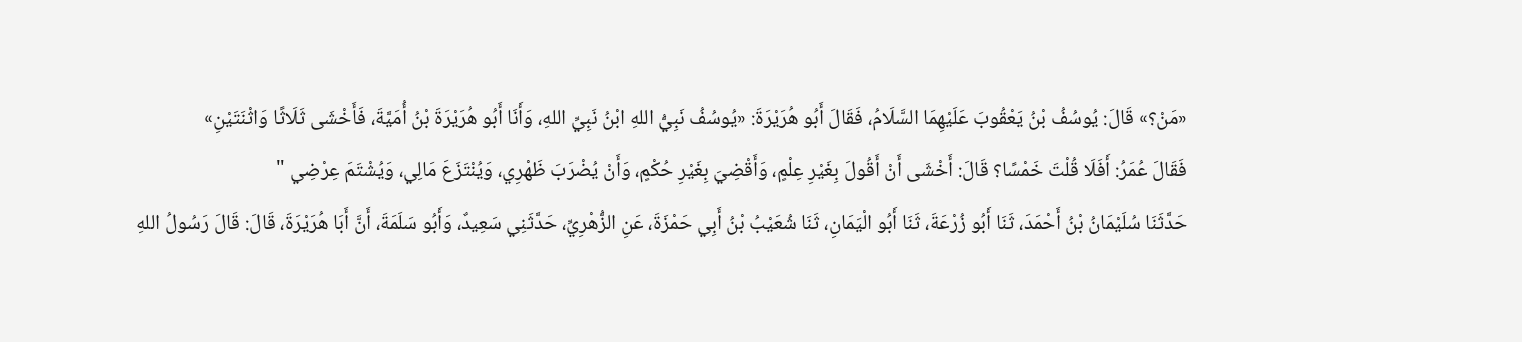«مَنْ؟» قَالَ: يُوسُفُ بْنُ يَعْقُوبَ عَلَيْهِمَا السَّلَامُ، فَقَالَ أَبُو هُرَيْرَةَ: «يُوسُفُ نَبِيُّ اللهِ ابْنُ نَبِيِّ اللهِ، وَأَنَا أَبُو هُرَيْرَةَ بْنُ أُمَيَّةَ، فَأَخْشَى ثَلَاثًا وَاثْنَتَيْنِ»
فَقَالَ عُمَرُ: أَفَلَا قُلْتَ خَمْسًا؟ قَالَ: أَخْشَى أَنْ أَقُولَ بِغَيْرِ عِلْمٍ، وَأَقْضِيَ بِغَيْرِ حُكْمٍ، وَأَنْ يُضْرَبَ ظَهْرِي، وَيُنْتَزَعَ مَالِي، وَيُشْتَمَ عِرْضِي "
حَدَّثَنَا سُلَيْمَانُ بْنُ أَحْمَدَ، ثَنَا أَبُو زُرْعَةَ، ثَنَا أَبُو الْيَمَانِ، ثَنَا شُعَيْبُ بْنُ أَبِي حَمْزَةَ، عَنِ الزُّهْرِيِّ، حَدَّثَنِي سَعِيدٌ، وَأَبُو سَلَمَةَ، أَنَّ أَبَا هُرَيْرَةَ، قَالَ: قَالَ رَسُولُ اللهِ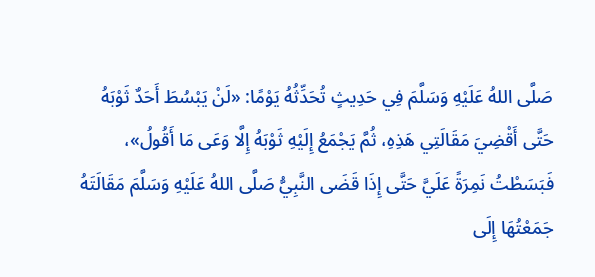صَلَّى اللهُ عَلَيْهِ وَسَلَّمَ فِي حَدِيثٍ تُحَدِّثُهُ يَوْمًا: «لَنْ يَبْسُطَ أَحَدٌ ثَوْبَهُ حَتَّى أَقْضِيَ مَقَالَتِي هَذِهِ، ثُمَّ يَجْمَعُ إِلَيْهِ ثَوْبَهُ إِلَّا وَعَى مَا أَقُولُ»، فَبَسَطْتُ نَمِرَةً عَلَيَّ حَتَّى إِذَا قَضَى النَّبِيُّ صَلَّى اللهُ عَلَيْهِ وَسَلَّمَ مَقَالَتَهُ جَمَعْتُهَا إِلَى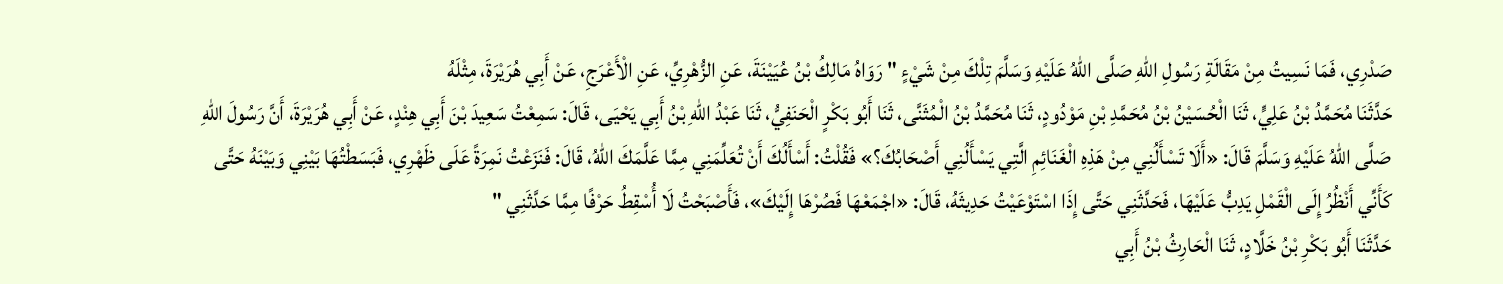صَدْرِي، فَمَا نَسِيتُ مِنْ مَقَالَةِ رَسُولِ اللهِ صَلَّى اللهُ عَلَيْهِ وَسَلَّمَ تِلْكَ مِنْ شَيْءٍ " رَوَاهُ مَالِكُ بْنُ عُيَيْنَةَ، عَنِ الزُّهْرِيِّ، عَنِ الْأَعْرَجِ، عَنْ أَبِي هُرَيْرَةَ، مِثْلَهُ
حَدَّثَنَا مُحَمَّدُ بْنُ عَلِيٍّ، ثَنَا الْحُسَيْنُ بْنُ مُحَمَّدِ بْنِ مَوْدُودٍ، ثَنَا مُحَمَّدُ بْنُ الْمُثَنَّى، ثَنَا أَبُو بَكْرٍ الْحَنَفِيُّ، ثَنَا عَبْدُ اللهِ بْنُ أَبِي يَحْيَى، قَالَ: سَمِعْتُ سَعِيدَ بْنَ أَبِي هِنْدٍ، عَنْ أَبِي هُرَيْرَةَ، أَنَّ رَسُولَ اللهِ صَلَّى اللهُ عَلَيْهِ وَسَلَّمَ قَالَ: «أَلَا تَسْأَلُنِي مِنْ هَذِهِ الْغَنَائِمِ الَّتِي يَسْأَلُنِي أَصْحَابُكَ؟» فَقُلْتُ: أَسْأَلُكَ أَنْ تُعَلِّمَنِي مِمَّا عَلَّمَكَ اللهُ، قَالَ: فَنَزَعْتُ نَمِرَةً عَلَى ظَهْرِي، فَبَسَطْتُهَا بَيْنِي وَبَيْنَهُ حَتَّى كَأَنِّي أَنْظُرُ إِلَى الْقَمْلِ يَدِبُّ عَلَيْهَا، فَحَدَّثَنِي حَتَّى إِذَا اسْتَوْعَيْتُ حَدِيثَهُ، قَالَ: «اجْمَعْهَا فَصُرْهَا إِلَيْكَ»، فَأَصْبَحْتُ لَا أُسْقِطُ حَرْفًا مِمَّا حَدَّثَنِي "
حَدَّثَنَا أَبُو بَكْرِ بْنُ خَلَّادٍ، ثَنَا الْحَارِثُ بْنُ أَبِي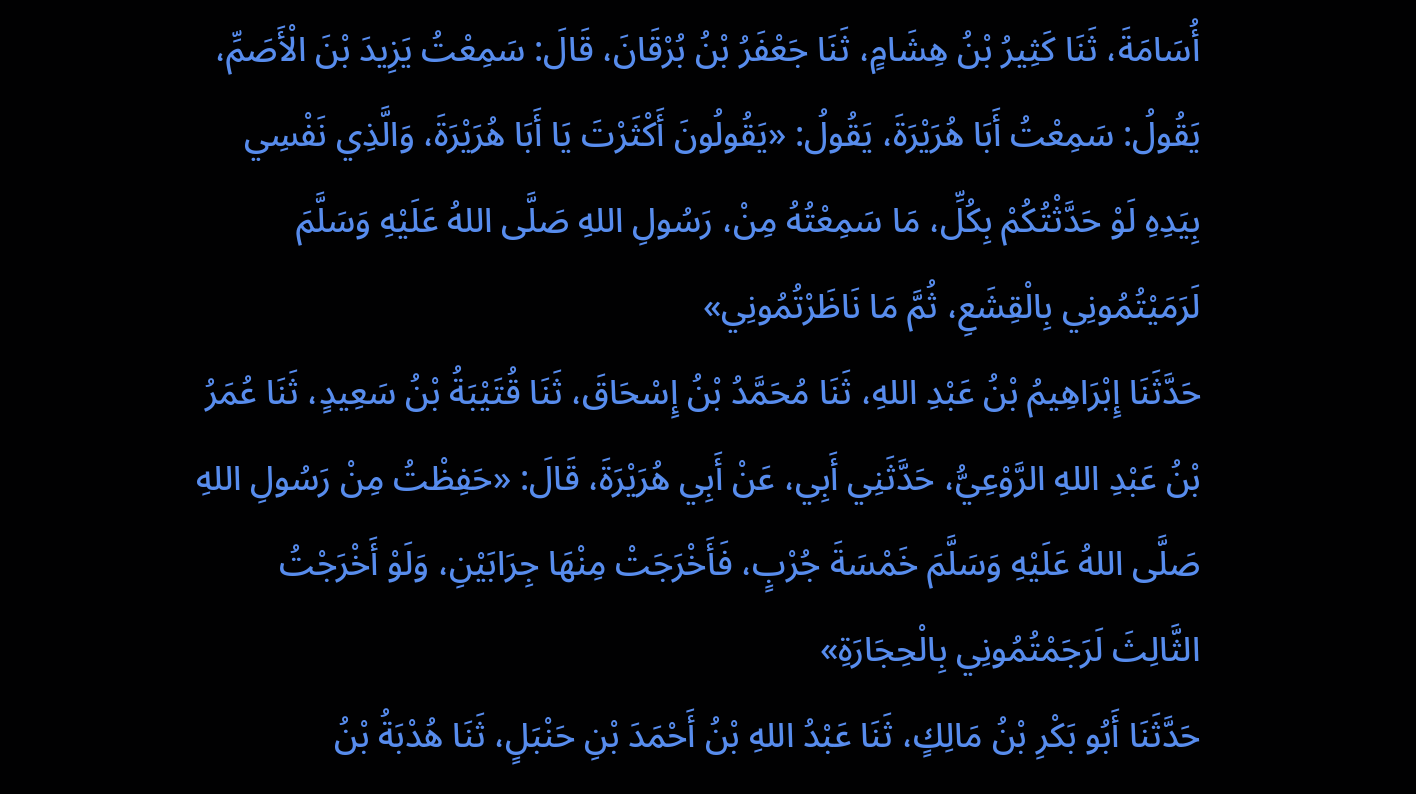أُسَامَةَ، ثَنَا كَثِيرُ بْنُ هِشَامٍ، ثَنَا جَعْفَرُ بْنُ بُرْقَانَ، قَالَ: سَمِعْتُ يَزِيدَ بْنَ الْأَصَمِّ، يَقُولُ: سَمِعْتُ أَبَا هُرَيْرَةَ، يَقُولُ: «يَقُولُونَ أَكْثَرْتَ يَا أَبَا هُرَيْرَةَ، وَالَّذِي نَفْسِي بِيَدِهِ لَوْ حَدَّثْتُكُمْ بِكُلِّ، مَا سَمِعْتُهُ مِنْ، رَسُولِ اللهِ صَلَّى اللهُ عَلَيْهِ وَسَلَّمَ لَرَمَيْتُمُونِي بِالْقِشَعِ، ثُمَّ مَا نَاظَرْتُمُونِي»
حَدَّثَنَا إِبْرَاهِيمُ بْنُ عَبْدِ اللهِ، ثَنَا مُحَمَّدُ بْنُ إِسْحَاقَ، ثَنَا قُتَيْبَةُ بْنُ سَعِيدٍ، ثَنَا عُمَرُ بْنُ عَبْدِ اللهِ الرَّوْعِيُّ، حَدَّثَنِي أَبِي، عَنْ أَبِي هُرَيْرَةَ، قَالَ: «حَفِظْتُ مِنْ رَسُولِ اللهِ صَلَّى اللهُ عَلَيْهِ وَسَلَّمَ خَمْسَةَ جُرْبٍ، فَأَخْرَجَتْ مِنْهَا جِرَابَيْنِ، وَلَوْ أَخْرَجْتُ الثَّالِثَ لَرَجَمْتُمُونِي بِالْحِجَارَةِ»
حَدَّثَنَا أَبُو بَكْرِ بْنُ مَالِكٍ، ثَنَا عَبْدُ اللهِ بْنُ أَحْمَدَ بْنِ حَنْبَلٍ، ثَنَا هُدْبَةُ بْنُ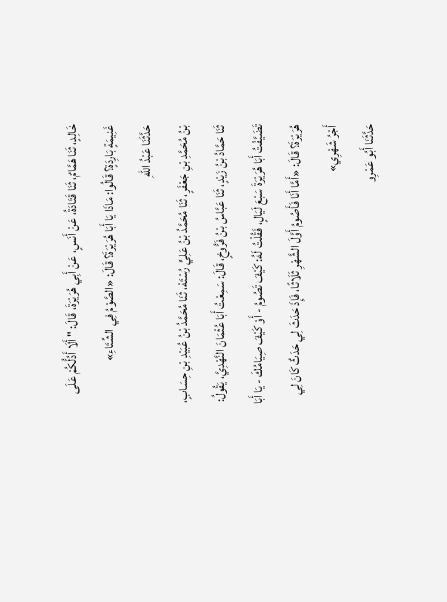خَالِدٍ، ثَنَا هَمَّامٌ، ثَنَا قَتَادَةُ، عَنْ أَنَسٍ، عَنْ أَبِي هُرَيْرَةَ، قَالَ: " أَلَا أَدُلُّكُمْ عَلَى غَنِيمَةٍ بَارِدَةٍ؟ قَالُوا: مَاذَا يَا أَبَا هُرَيْرَةَ؟ قَالَ: «الصَّوْمُ فِي الشِّتَاءِ»
حَدَّثَنَا عَبْدُ اللهِ
بْنُ مُحَمَّدِ بْنِ جَعْفَرٍ، ثَنَا مُحَمَّدُ بْنُ عَلِيٍّ رُسْتَهْ، ثَنَا مُحَمَّدُ بْنُ عُبَيْدِ بْنِ حِسَابٍ، ثَنَا حَمَّادُ بْنُ زَيْدٍ، ثَنَا عَبَّاسُ بْنُ فَرُّوخٍ، قَالَ: سَمِعْتُ أَبَا عُثْمَانَ النَّهْدِيَّ، يَقُولُ: تَضَيَّفْتُ أَبَا هُرَيْرَةَ سَبْعَ لَيَالٍ، فَقُلْتُ لَهُ: كَيْفَ تَصُومُ - أَوْ كَيْفَ صِيَامُكَ - يَا أَبَا هُرَيْرَةَ؟ قَالَ: «أَمَّا أَنَا فَأَصُومُ أَوَّلَ الشَّهْرِ ثَلَاثًا، فَإِذَ حَدَثَ لِي حَدَثٌ كَانَ لِي أَجْرُ شَهْرِي»
حَدَّثَنَا أَبُو عَمْرِو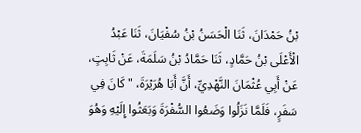بْنُ حَمْدَانَ، ثَنَا الْحَسَنُ بْنُ سُفْيَانَ، ثَنَا عَبْدُ الْأَعْلَى بْنُ حَمَّادٍ، ثَنَا حَمَّادُ بْنُ سَلَمَةَ، عَنْ ثَابِتٍ، عَنْ أَبِي عُثْمَانَ النَّهْدِيِّ، أَنَّ أَبَا هُرَيْرَةَ، " كَانَ فِي سَفَرٍ، فَلَمَّا نَزَلُوا وَضَعُوا السُّفْرَةَ وَبَعَثُوا إِلَيْهِ وَهُوَ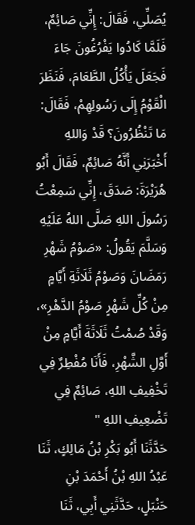يُصَلِّي، فَقَالَ: إِنِّي صَائِمٌ، فَلَمَّا كَادُوا يَفْرُغُونَ جَاءَ فَجَعَلَ يَأْكُلُ الطَّعَامَ، فَنَظَرَ الْقَوْمُ إِلَى رَسُولِهِمْ، فَقَالَ: مَا تَنْظُرُونَ؟ قَدْ وَاللهِ أَخْبَرَنِي أَنَّهُ صَائِمٌ، فَقَالَ أَبُو هُرَيْرَةَ: صَدَقَ، إِنِّي سَمِعْتُ رَسُولَ اللهِ صَلَّى اللهُ عَلَيْهِ وَسَلَّمَ يَقُولُ: «صَوْمُ شَهْرِ رَمَضَانَ وَصَوْمُ ثَلَاثَةِ أَيَّامٍ مِنْ كُلِّ شَهْرٍ صَوْمُ الدَّهْرِ»، وَقَدْ صُمْتُ ثَلَاثَةَ أَيَّامٍ مِنْ أَوَّلِ الشَّهْرِ، فَأَنَا مُفْطِرٌ فِي تَخْفِيفِ اللهِ، صَائِمٌ فِي تَضْعِيفِ اللهِ "
حَدَّثَنَا أَبُو بَكْرِ بْنُ مَالِكٍ، ثَنَا عَبْدُ اللهِ بْنُ أَحْمَدَ بْنِ حَنْبَلٍ، حَدَّثَنِي أَبِي، ثَنَا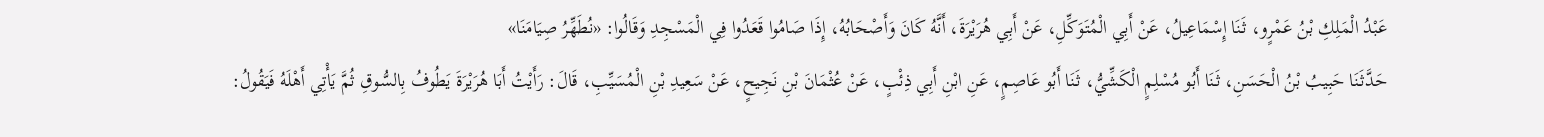عَبْدُ الْمَلِكِ بْنُ عَمْرٍو، ثَنَا إِسْمَاعِيلُ، عَنْ أَبِي الْمُتَوَكِّلِ، عَنْ أَبِي هُرَيْرَةَ، أَنَّهُ كَانَ وَأَصْحَابُهُ، إِذَا صَامُوا قَعَدُوا فِي الْمَسْجِدِ وَقَالُوا: «نُطَهِّرُ صِيَامَنَا»
حَدَّثَنَا حَبِيبُ بْنُ الْحَسَنِ، ثَنَا أَبُو مُسْلِمٍ الْكَشِّيُّ، ثَنَا أَبُو عَاصِمٍ، عَنِ ابْنِ أَبِي ذِئْبٍ، عَنْ عُثْمَانَ بْنِ نَجِيحٍ، عَنْ سَعِيدِ بْنِ الْمُسَيِّبِ، قَالَ: رَأَيْتُ أَبَا هُرَيْرَةَ يَطُوفُ بِالسُّوقِ ثُمَّ يَأْتِي أَهْلَهُ فَيَقُولُ: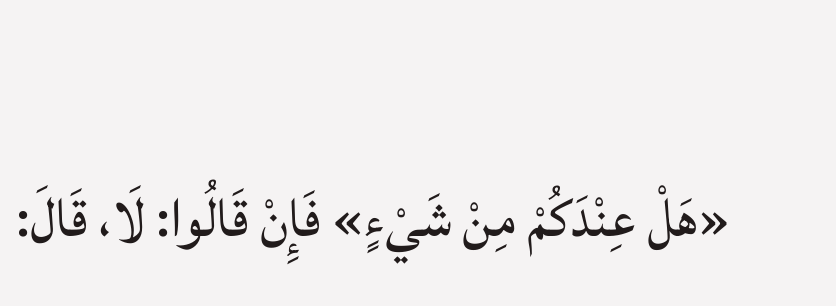«هَلْ عِنْدَكُمْ مِنْ شَيْءٍ» فَإِنْ قَالُوا: لَا، قَالَ: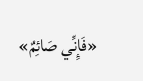«فَإِنِّي صَائِمٌ»